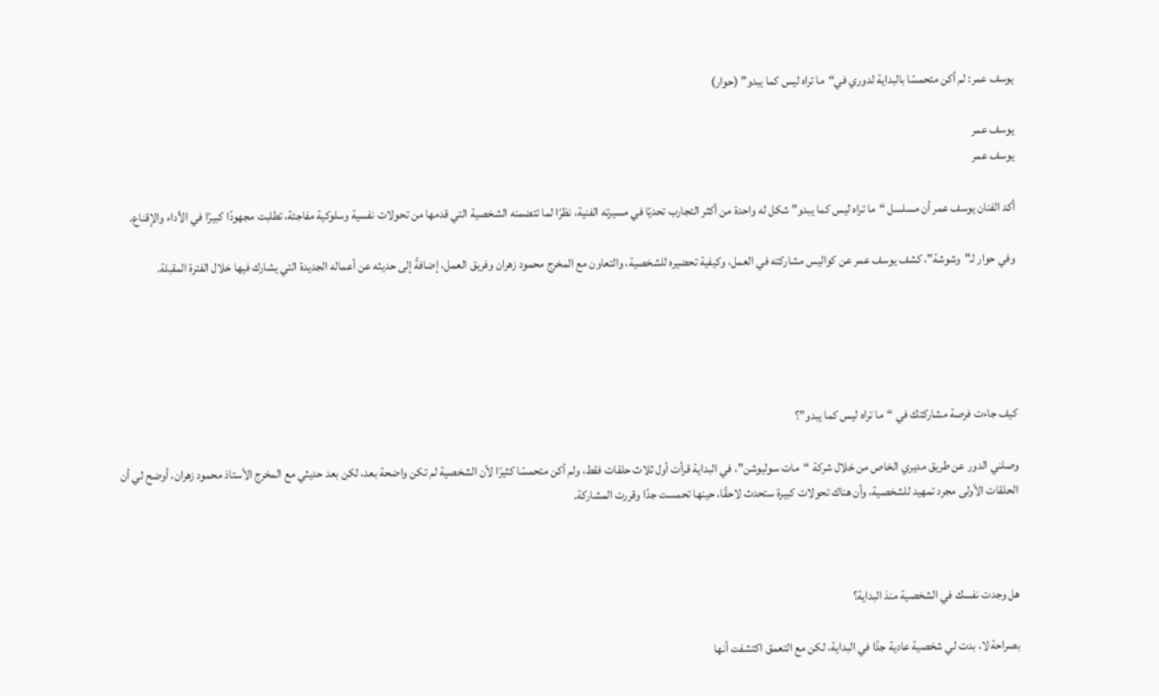يوسف عمر: لم أكن متحمسًا بالبداية لدوري في“ما تراه ليس كما يبدو” (حوار)

يوسف عمر
يوسف عمر

أكد الفنان يوسف عمر أن مسلسل “ما تراه ليس كما يبدو” شكل له واحدة من أكثر التجارب تحديًا في مسيرته الفنية، نظرًا لما تتضمنه الشخصية التي قدمها من تحولات نفسية وسلوكية مفاجئة، تطلبت مجهودًا كبيرًا في الأداء والإقناع.

وفي حوار لـ"وشوشة"، كشف يوسف عمر عن كواليس مشاركته في العمل، وكيفية تحضيره للشخصية، والتعاون مع المخرج محمود زهران وفريق العمل، إضافةً إلى حديثه عن أعماله الجديدة التي يشارك فيها خلال الفترة المقبلة.





كيف جاءت فرصة مشاركتك في “ما تراه ليس كما يبدو”؟

وصلني الدور عن طريق مديري الخاص من خلال شركة “مات سوليوشن”، في البداية قرأت أول ثلاث حلقات فقط، ولم أكن متحمسًا كثيرًا لأن الشخصية لم تكن واضحة بعد، لكن بعد حديثي مع المخرج الأستاذ محمود زهران، أوضح لي أن الحلقات الأولى مجرد تمهيد للشخصية، وأن هناك تحولات كبيرة ستحدث لاحقًا، حينها تحمست جدًا وقررت المشاركة.



هل وجدت نفسك في الشخصية منذ البداية؟

بصراحة لا، بدت لي شخصية عادية جدًا في البداية، لكن مع التعمق اكتشفت أنها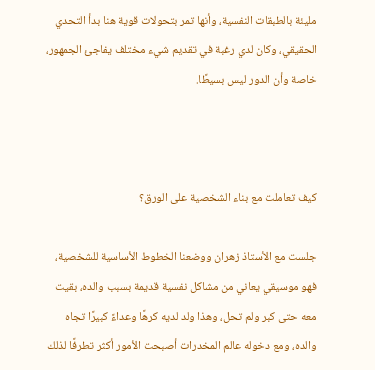مليئة بالطبقات النفسية، وأنها تمر بتحولات قوية هنا بدأ التحدي الحقيقي، وكان لدي رغبة في تقديم شيء مختلف يفاجئ الجمهور، خاصة وأن الدور ليس بسيطًا.



كيف تعاملت مع بناء الشخصية على الورق؟

جلست مع الأستاذ زهران ووضعنا الخطوط الأساسية للشخصية، فهو موسيقي يعاني من مشاكل نفسية قديمة بسبب والده، بقيت معه حتى كبر ولم تحل، وهذا ولد لديه كرهًا وعداءً كبيرًا تجاه والده، ومع دخوله عالم المخدرات أصبحت الأمور أكثر تطرفًا لذلك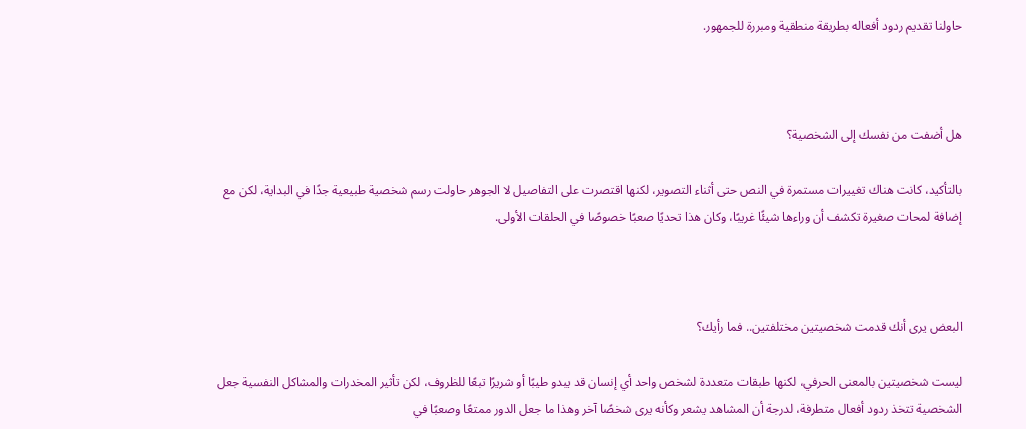حاولنا تقديم ردود أفعاله بطريقة منطقية ومبررة للجمهور.



هل أضفت من نفسك إلى الشخصية؟

بالتأكيد، كانت هناك تغييرات مستمرة في النص حتى أثناء التصوير، لكنها اقتصرت على التفاصيل لا الجوهر حاولت رسم شخصية طبيعية جدًا في البداية، لكن مع إضافة لمحات صغيرة تكشف أن وراءها شيئًا غريبًا، وكان هذا تحديًا صعبًا خصوصًا في الحلقات الأولى.



البعض يرى أنك قدمت شخصيتين مختلفتين.. فما رأيك؟

ليست شخصيتين بالمعنى الحرفي، لكنها طبقات متعددة لشخص واحد أي إنسان قد يبدو طيبًا أو شريرًا تبعًا للظروف، لكن تأثير المخدرات والمشاكل النفسية جعل الشخصية تتخذ ردود أفعال متطرفة، لدرجة أن المشاهد يشعر وكأنه يرى شخصًا آخر وهذا ما جعل الدور ممتعًا وصعبًا في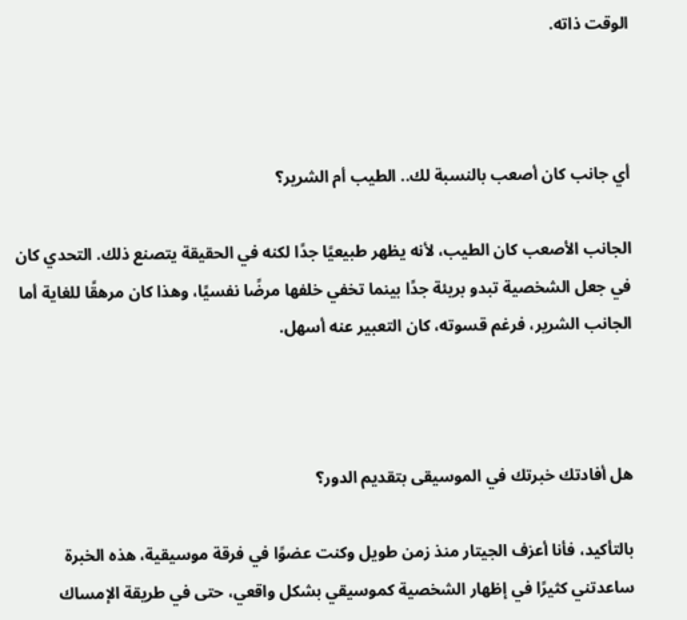الوقت ذاته.



أي جانب كان أصعب بالنسبة لك.. الطيب أم الشرير؟

الجانب الأصعب كان الطيب، لأنه يظهر طبيعيًا جدًا لكنه في الحقيقة يتصنع ذلك. التحدي كان في جعل الشخصية تبدو بريئة جدًا بينما تخفي خلفها مرضًا نفسيًا، وهذا كان مرهقًا للغاية أما الجانب الشرير، فرغم قسوته، كان التعبير عنه أسهل.



هل أفادتك خبرتك في الموسيقى بتقديم الدور؟

بالتأكيد، فأنا أعزف الجيتار منذ زمن طويل وكنت عضوًا في فرقة موسيقية، هذه الخبرة ساعدتني كثيرًا في إظهار الشخصية كموسيقي بشكل واقعي، حتى في طريقة الإمساك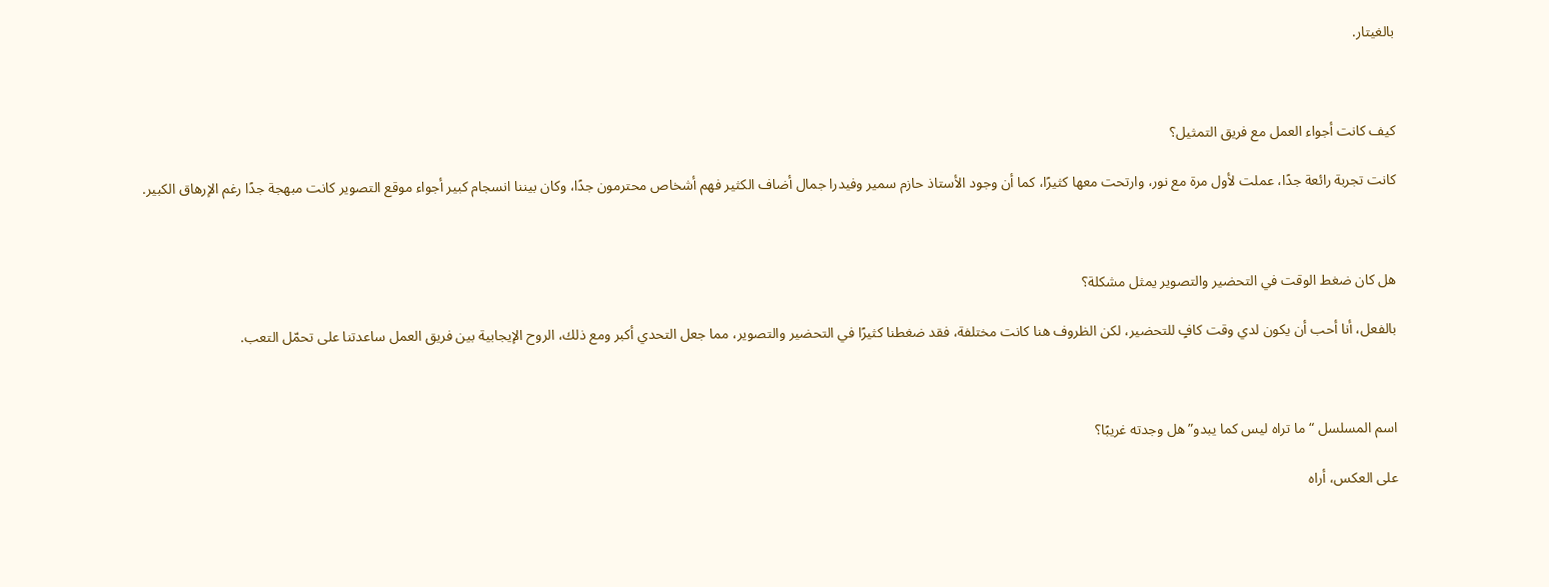بالغيتار.



كيف كانت أجواء العمل مع فريق التمثيل؟

كانت تجربة رائعة جدًا، عملت لأول مرة مع نور، وارتحت معها كثيرًا، كما أن وجود الأستاذ حازم سمير وفيدرا جمال أضاف الكثير فهم أشخاص محترمون جدًا، وكان بيننا انسجام كبير أجواء موقع التصوير كانت مبهجة جدًا رغم الإرهاق الكبير.



هل كان ضغط الوقت في التحضير والتصوير يمثل مشكلة؟

بالفعل، أنا أحب أن يكون لدي وقت كافٍ للتحضير، لكن الظروف هنا كانت مختلفة، فقد ضغطنا كثيرًا في التحضير والتصوير، مما جعل التحدي أكبر ومع ذلك، الروح الإيجابية بين فريق العمل ساعدتنا على تحمّل التعب.



اسم المسلسل “ما تراه ليس كما يبدو” هل وجدته غريبًا؟

على العكس، أراه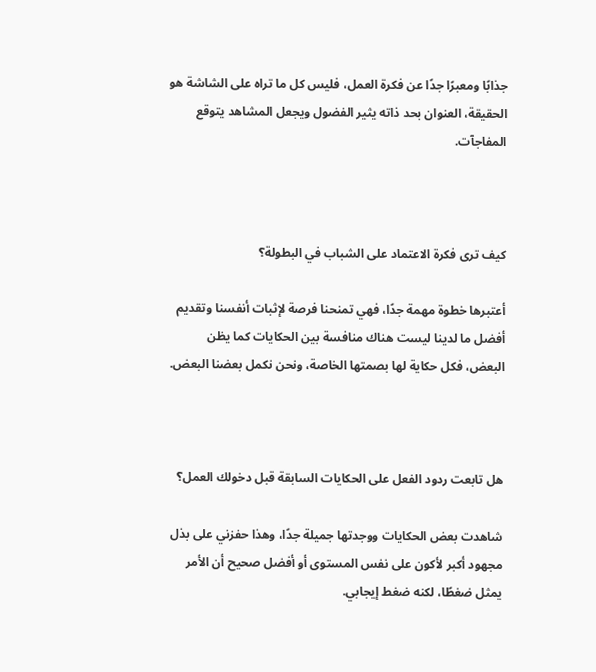جذابًا ومعبرًا جدًا عن فكرة العمل، فليس كل ما تراه على الشاشة هو الحقيقة، العنوان بحد ذاته يثير الفضول ويجعل المشاهد يتوقع المفاجآت.



كيف ترى فكرة الاعتماد على الشباب في البطولة؟

أعتبرها خطوة مهمة جدًا، فهي تمنحنا فرصة لإثبات أنفسنا وتقديم أفضل ما لدينا ليست هناك منافسة بين الحكايات كما يظن البعض، فكل حكاية لها بصمتها الخاصة، ونحن نكمل بعضنا البعض.



هل تابعت ردود الفعل على الحكايات السابقة قبل دخولك العمل؟

شاهدت بعض الحكايات ووجدتها جميلة جدًا، وهذا حفزني على بذل مجهود أكبر لأكون على نفس المستوى أو أفضل صحيح أن الأمر يمثل ضغطًا، لكنه ضغط إيجابي.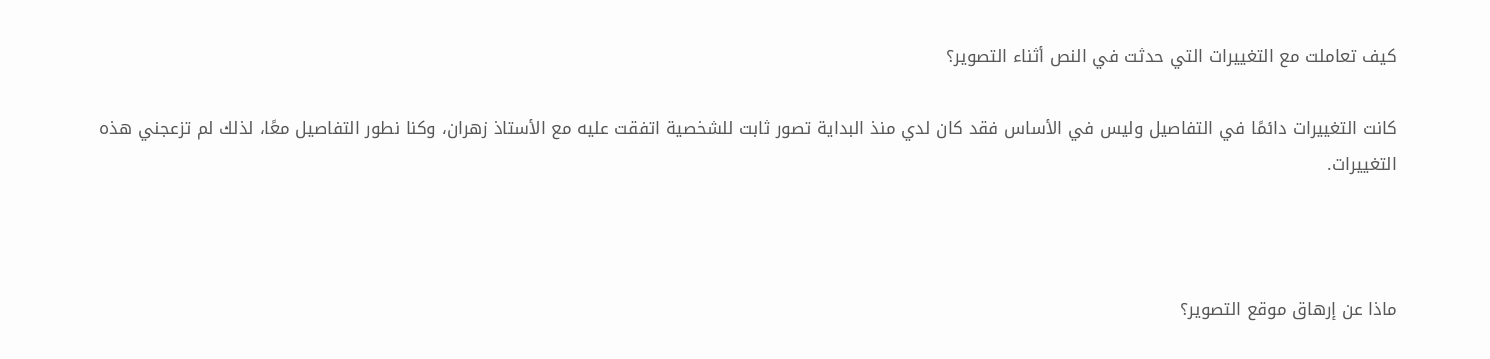كيف تعاملت مع التغييرات التي حدثت في النص أثناء التصوير؟

كانت التغييرات دائمًا في التفاصيل وليس في الأساس فقد كان لدي منذ البداية تصور ثابت للشخصية اتفقت عليه مع الأستاذ زهران، وكنا نطور التفاصيل معًا، لذلك لم تزعجني هذه التغييرات.



ماذا عن إرهاق موقع التصوير؟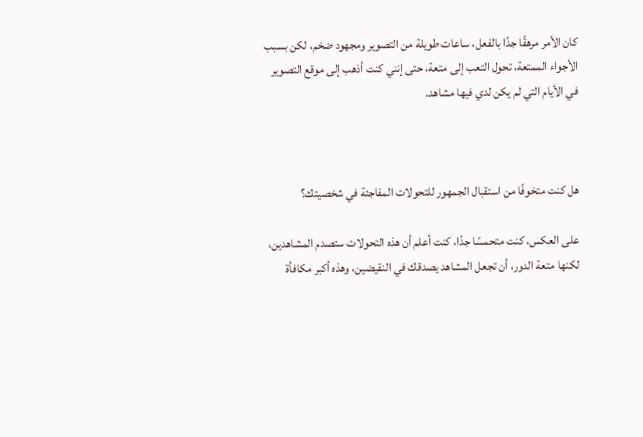كان الأمر مرهقًا جدًا بالفعل، ساعات طويلة من التصوير ومجهود ضخم، لكن بسبب الأجواء الممتعة، تحول التعب إلى متعة، حتى إنني كنت أذهب إلى موقع التصوير في الأيام التي لم يكن لدي فيها مشاهد.



هل كنت متخوفًا من استقبال الجمهور للتحولات المفاجئة في شخصيتك؟

على العكس، كنت متحمسًا جدًا، كنت أعلم أن هذه التحولات ستصدم المشاهدين، لكنها متعة الدور، أن تجعل المشاهد يصدقك في النقيضين، وهذه أكبر مكافأة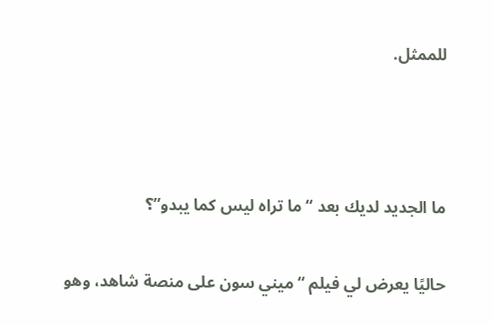للممثل.



ما الجديد لديك بعد “ما تراه ليس كما يبدو”؟

حاليًا يعرض لي فيلم “ميني سون على منصة شاهد، وهو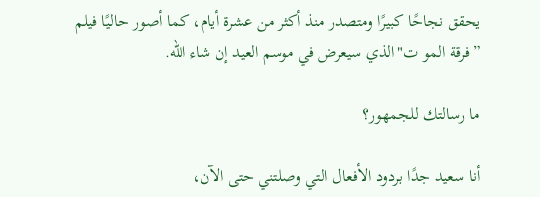يحقق نجاحًا كبيرًا ومتصدر منذ أكثر من عشرة أيام، كما أصور حاليًا فيلم ”فرقة المو ت"الذي سيعرض في موسم العيد إن شاء الله.

ما رسالتك للجمهور؟

أنا سعيد جدًا بردود الأفعال التي وصلتني حتى الآن،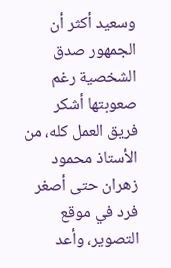وسعيد أكثر أن الجمهور صدق الشخصية رغم صعوبتها أشكر فريق العمل كله، من الأستاذ محمود زهران حتى أصغر فرد في موقع التصوير، وأعد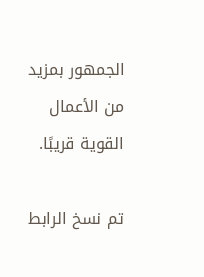الجمهور بمزيد من الأعمال القوية قريبًا.

تم نسخ الرابط